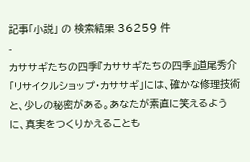記事「小説」 の 検索結果 36259 件
-
カササギたちの四季『カササギたちの四季』道尾秀介 「リサイクルショップ・カササギ」には、確かな修理技術と、少しの秘密がある。あなたが素直に笑えるように、真実をつくりかえることも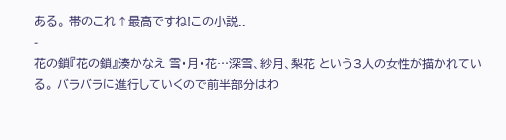ある。 帯のこれ↑最高ですね!この小説..
-
花の鎖『花の鎖』湊かなえ 雪・月・花…深雪、紗月、梨花 という3人の女性が描かれている。 バラバラに進行していくので前半部分はわ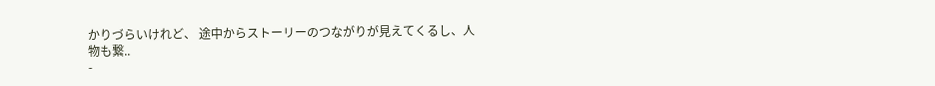かりづらいけれど、 途中からストーリーのつながりが見えてくるし、人物も繋..
-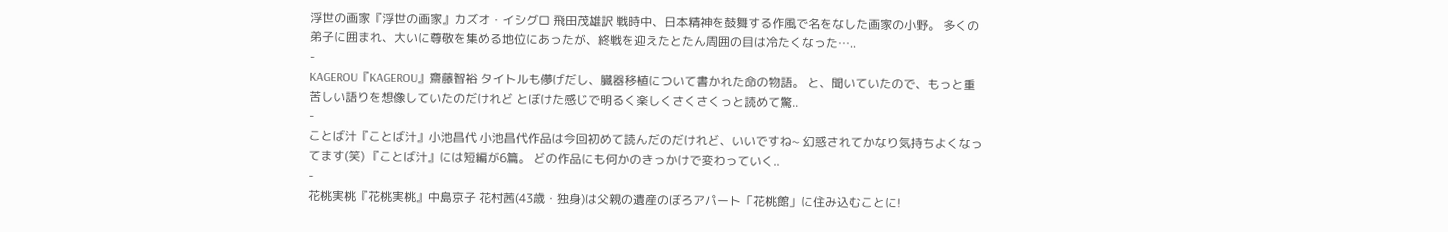浮世の画家『浮世の画家』カズオ・イシグロ 飛田茂雄訳 戦時中、日本精神を鼓舞する作風で名をなした画家の小野。 多くの弟子に囲まれ、大いに尊敬を集める地位にあったが、終戦を迎えたとたん周囲の目は冷たくなった…..
-
KAGEROU『KAGEROU』齋藤智裕 タイトルも儚げだし、臓器移植について書かれた命の物語。 と、聞いていたので、もっと重苦しい語りを想像していたのだけれど とぼけた感じで明るく楽しくさくさくっと読めて驚..
-
ことば汁『ことば汁』小池昌代 小池昌代作品は今回初めて読んだのだけれど、いいですね~ 幻惑されてかなり気持ちよくなってます(笑) 『ことば汁』には短編が6篇。 どの作品にも何かのきっかけで変わっていく..
-
花桃実桃『花桃実桃』中島京子 花村茜(43歳・独身)は父親の遺産のぼろアパート「花桃館」に住み込むことに!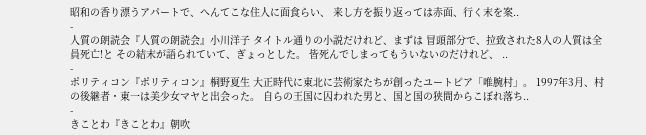昭和の香り漂うアパートで、へんてこな住人に面食らい、 来し方を振り返っては赤面、行く末を案..
-
人質の朗読会『人質の朗読会』小川洋子 タイトル通りの小説だけれど、まずは 冒頭部分で、拉致された8人の人質は全員死亡!と その結末が語られていて、ぎょっとした。 皆死んでしまってもういないのだけれど、 ..
-
ポリティコン『ポリティコン』桐野夏生 大正時代に東北に芸術家たちが創ったユートピア「唯腕村」。 1997年3月、村の後継者・東一は美少女マヤと出会った。 自らの王国に囚われた男と、国と国の狭間からこぼれ落ち..
-
きことわ『きことわ』朝吹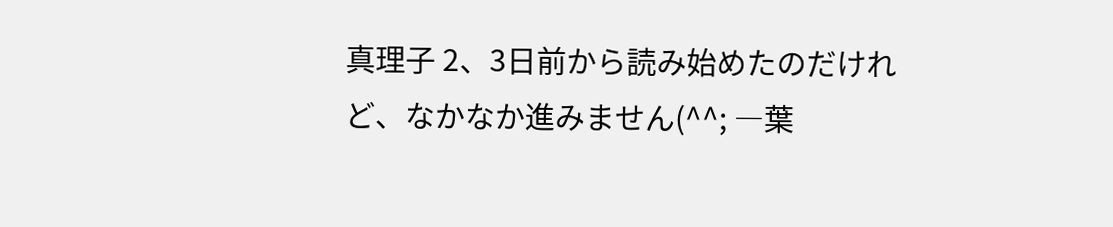真理子 2、3日前から読み始めたのだけれど、なかなか進みません(^^; ―葉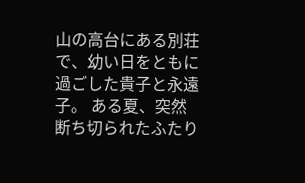山の高台にある別荘で、幼い日をともに過ごした貴子と永遠子。 ある夏、突然断ち切られたふたり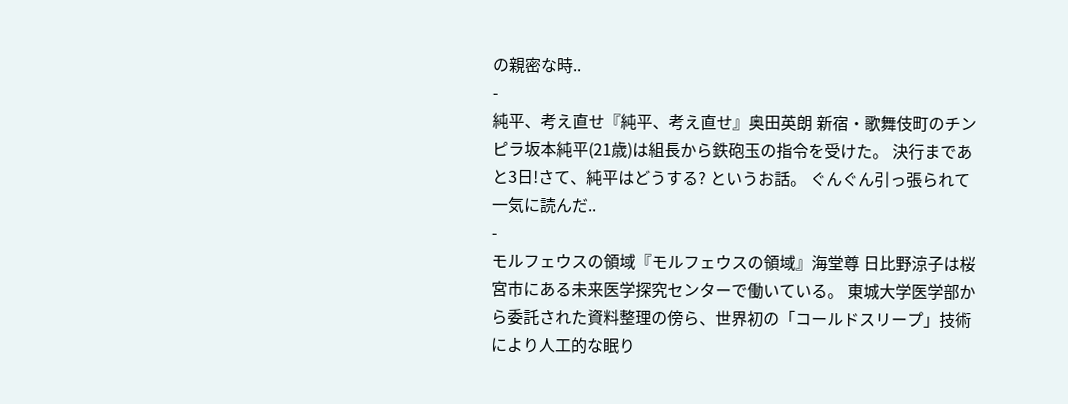の親密な時..
-
純平、考え直せ『純平、考え直せ』奥田英朗 新宿・歌舞伎町のチンピラ坂本純平(21歳)は組長から鉄砲玉の指令を受けた。 決行まであと3日!さて、純平はどうする? というお話。 ぐんぐん引っ張られて一気に読んだ..
-
モルフェウスの領域『モルフェウスの領域』海堂尊 日比野涼子は桜宮市にある未来医学探究センターで働いている。 東城大学医学部から委託された資料整理の傍ら、世界初の「コールドスリープ」技術により人工的な眠り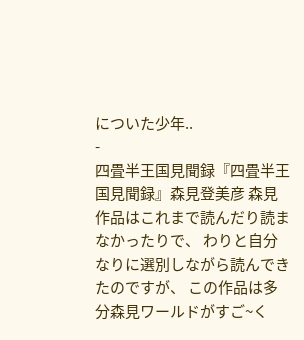についた少年..
-
四畳半王国見聞録『四畳半王国見聞録』森見登美彦 森見作品はこれまで読んだり読まなかったりで、 わりと自分なりに選別しながら読んできたのですが、 この作品は多分森見ワールドがすご~く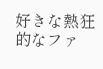好きな熱狂的なファ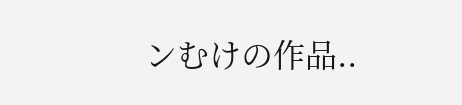ンむけの作品..